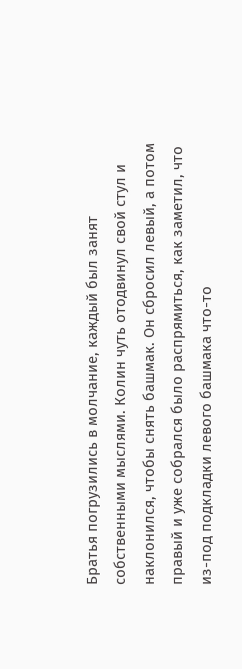Братья погрузились в молчание, каждый был занят собственными мыслями. Колин чуть отодвинул свой стул и наклонился, чтобы снять башмак. Он сбросил левый, а потом правый и уже собрался было распрямиться, как заметил, что из-под подкладки левого башмака что-то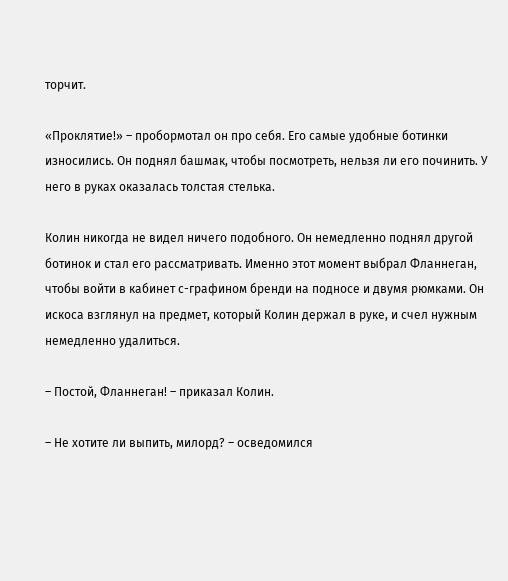торчит.

«Проклятие!» – пробормотал он про себя. Его самые удобные ботинки износились. Он поднял башмак, чтобы посмотреть, нельзя ли его починить. У него в руках оказалась толстая стелька.

Колин никогда не видел ничего подобного. Он немедленно поднял другой ботинок и стал его рассматривать. Именно этот момент выбрал Фланнеган, чтобы войти в кабинет с-графином бренди на подносе и двумя рюмками. Он искоса взглянул на предмет, который Колин держал в руке, и счел нужным немедленно удалиться.

– Постой, Фланнеган! – приказал Колин.

– Не хотите ли выпить, милорд? – осведомился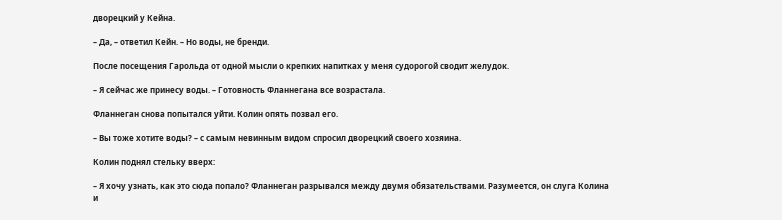дворецкий у Кейна.

– Да, – ответил Кейн. – Но воды, не бренди.

После посещения Гарольда от одной мысли о крепких напитках у меня судорогой сводит желудок.

– Я сейчас же принесу воды. – Готовность Фланнегана все возрастала.

Фланнеган снова попытался уйти. Колин опять позвал его.

– Вы тоже хотите воды? – с самым невинным видом спросил дворецкий своего хозяина.

Колин поднял стельку вверх:

– Я хочу узнать, как это сюда попало? Фланнеган разрывался между двумя обязательствами. Разумеется, он слуга Колина и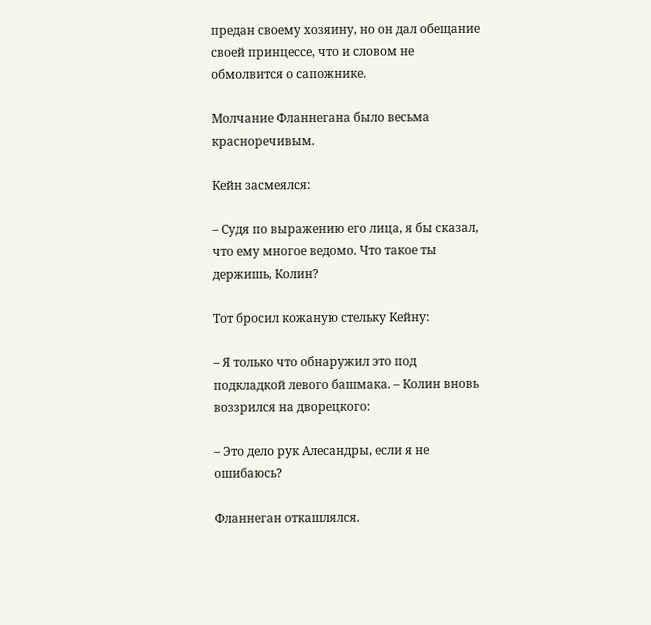предан своему хозяину, но он дал обещание своей принцессе, что и словом не обмолвится о сапожнике.

Молчание Фланнегана было весьма красноречивым.

Кейн засмеялся:

– Судя по выражению его лица, я бы сказал, что ему многое ведомо. Что такое ты держишь, Колин?

Тот бросил кожаную стельку Кейну:

– Я только что обнаружил это под подкладкой левого башмака. – Колин вновь воззрился на дворецкого:

– Это дело рук Алесандры, если я не ошибаюсь?

Фланнеган откашлялся.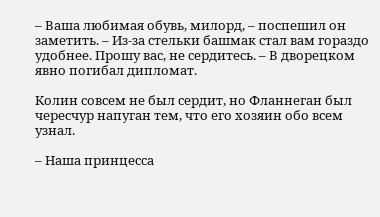– Ваша любимая обувь, милорд, – поспешил он заметить. – Из-за стельки башмак стал вам гораздо удобнее. Прошу вас, не сердитесь. – В дворецком явно погибал дипломат.

Колин совсем не был сердит, но Фланнеган был чересчур напуган тем, что его хозяин обо всем узнал.

– Наша принцесса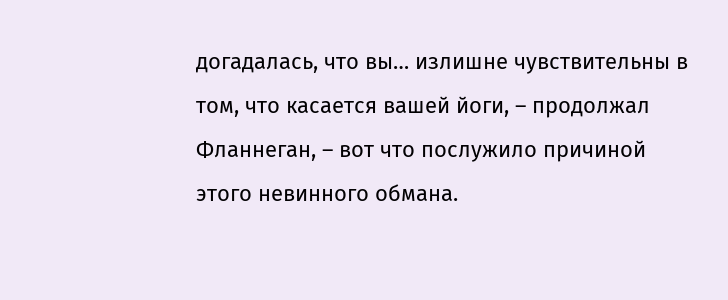догадалась, что вы… излишне чувствительны в том, что касается вашей йоги, – продолжал Фланнеган, – вот что послужило причиной этого невинного обмана.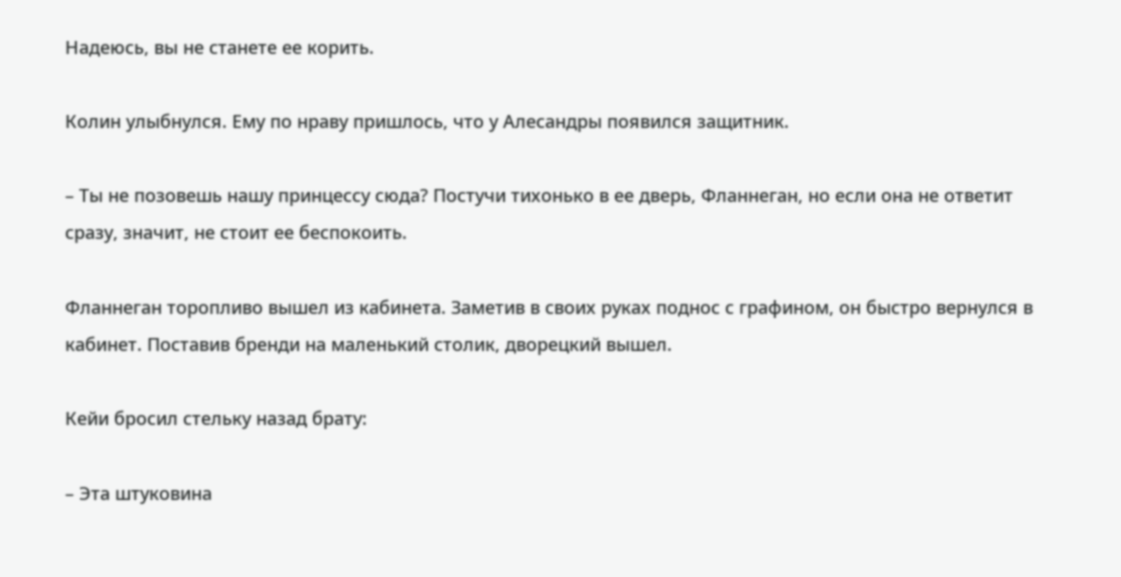Надеюсь, вы не станете ее корить.

Колин улыбнулся. Ему по нраву пришлось, что у Алесандры появился защитник.

– Ты не позовешь нашу принцессу сюда? Постучи тихонько в ее дверь, Фланнеган, но если она не ответит сразу, значит, не стоит ее беспокоить.

Фланнеган торопливо вышел из кабинета. Заметив в своих руках поднос с графином, он быстро вернулся в кабинет. Поставив бренди на маленький столик, дворецкий вышел.

Кейи бросил стельку назад брату:

– Эта штуковина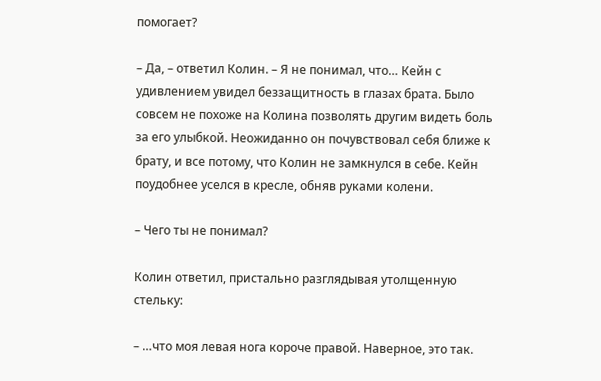помогает?

– Да, – ответил Колин. – Я не понимал, что… Кейн с удивлением увидел беззащитность в глазах брата. Было совсем не похоже на Колина позволять другим видеть боль за его улыбкой. Неожиданно он почувствовал себя ближе к брату, и все потому, что Колин не замкнулся в себе. Кейн поудобнее уселся в кресле, обняв руками колени.

– Чего ты не понимал?

Колин ответил, пристально разглядывая утолщенную стельку:

– …что моя левая нога короче правой. Наверное, это так.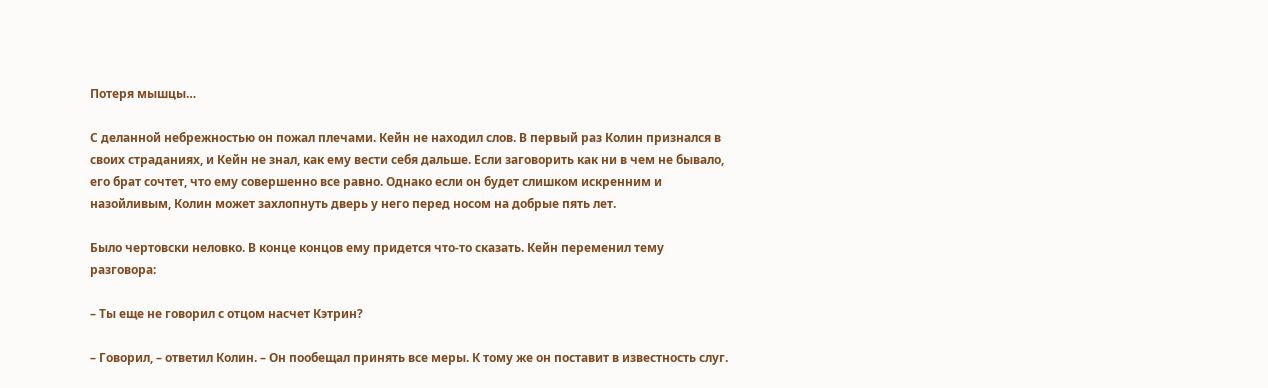Потеря мышцы…

С деланной небрежностью он пожал плечами. Кейн не находил слов. В первый раз Колин признался в своих страданиях, и Кейн не знал, как ему вести себя дальше. Если заговорить как ни в чем не бывало, его брат сочтет, что ему совершенно все равно. Однако если он будет слишком искренним и назойливым, Колин может захлопнуть дверь у него перед носом на добрые пять лет.

Было чертовски неловко. В конце концов ему придется что-то сказать. Кейн переменил тему разговора:

– Ты еще не говорил с отцом насчет Кэтрин?

– Говорил, – ответил Колин. – Он пообещал принять все меры. К тому же он поставит в известность слуг.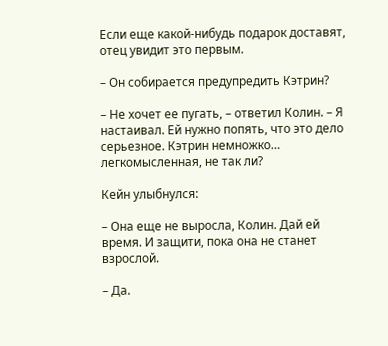Если еще какой-нибудь подарок доставят, отец увидит это первым.

– Он собирается предупредить Кэтрин?

– Не хочет ее пугать, – ответил Колин. – Я настаивал. Ей нужно попять, что это дело серьезное. Кэтрин немножко… легкомысленная, не так ли?

Кейн улыбнулся:

– Она еще не выросла, Колин. Дай ей время. И защити, пока она не станет взрослой.

– Да.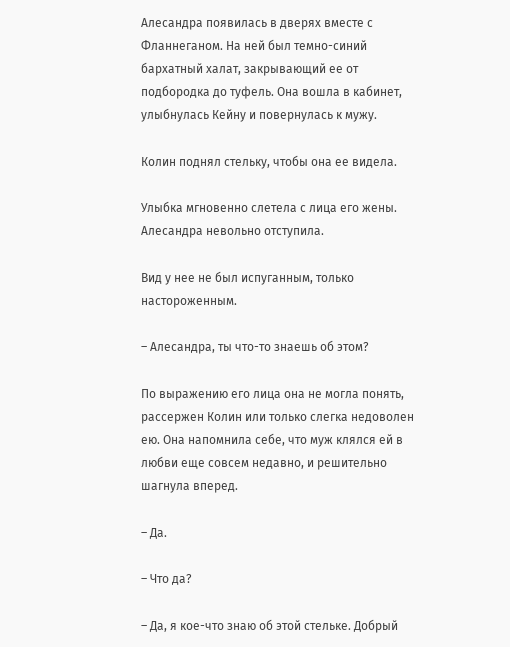Алесандра появилась в дверях вместе с Фланнеганом. На ней был темно-синий бархатный халат, закрывающий ее от подбородка до туфель. Она вошла в кабинет, улыбнулась Кейну и повернулась к мужу.

Колин поднял стельку, чтобы она ее видела.

Улыбка мгновенно слетела с лица его жены. Алесандра невольно отступила.

Вид у нее не был испуганным, только настороженным.

– Алесандра, ты что-то знаешь об этом?

По выражению его лица она не могла понять, рассержен Колин или только слегка недоволен ею. Она напомнила себе, что муж клялся ей в любви еще совсем недавно, и решительно шагнула вперед.

– Да.

– Что да?

– Да, я кое-что знаю об этой стельке. Добрый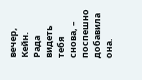вечер, Кейн. Рада видеть тебя снова, – поспешно добавила она.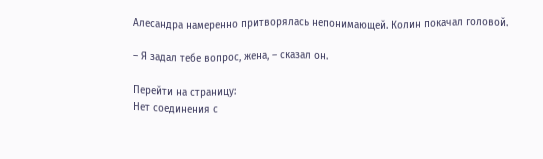Алесандра намеренно притворялась непонимающей. Колин покачал головой.

– Я задал тебе вопрос, жена, – сказал он.

Перейти на страницу:
Нет соединения с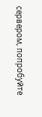сервером, попробуйте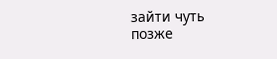зайти чуть позже